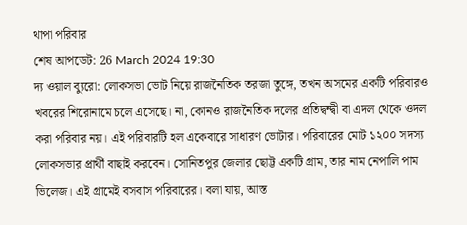থাপা পরিবার
শেষ আপডেট: 26 March 2024 19:30
দ্য ওয়াল ব্যুরো: লোকসভা ভোট নিয়ে রাজনৈতিক তরজা তুঙ্গে, তখন অসমের একটি পরিবারও খবরের শিরোনামে চলে এসেছে। না, কোনও রাজনৈতিক দলের প্রতিদ্বন্দ্বী বা এদল থেকে ওদল করা পরিবার নয়। এই পরিবারটি হল একেবারে সাধারণ ভোটার। পরিবারের মোট ১২০০ সদস্য লোকসভার প্রার্থী বাছাই করবেন। সোনিতপুর জেলার ছোট্ট একটি গ্রাম, তার নাম নেপালি পাম ভিলেজ। এই গ্রামেই বসবাস পরিবারের। বলা যায়, আস্ত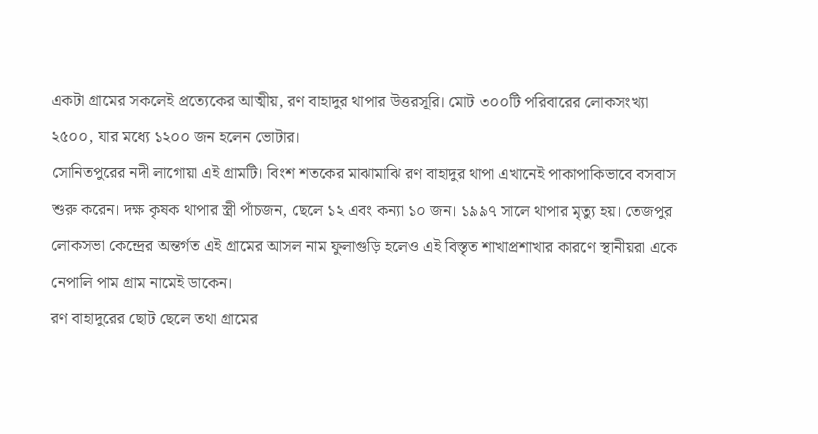একটা গ্রামের সকলেই প্রত্যেকের আত্মীয়, রণ বাহাদুর থাপার উত্তরসূরি। মোট ৩০০টি পরিবারের লোকসংখ্যা ২৫০০, যার মধ্যে ১২০০ জন হলেন ভোটার।
সোনিতপুরের নদী লাগোয়া এই গ্রামটি। বিংশ শতকের মাঝামাঝি রণ বাহাদুর থাপা এখানেই পাকাপাকিভাবে বসবাস শুরু করেন। দক্ষ কৃষক থাপার স্ত্রী পাঁচজন, ছেলে ১২ এবং কন্যা ১০ জন। ১৯৯৭ সালে থাপার মৃত্যু হয়। তেজপুর লোকসভা কেন্দ্রের অন্তর্গত এই গ্রামের আসল নাম ফুলাগুড়ি হলেও এই বিস্তৃত শাখাপ্রশাখার কারণে স্থানীয়রা একে নেপালি পাম গ্রাম নামেই ডাকেন।
রণ বাহাদুরের ছোট ছেলে তথা গ্রামের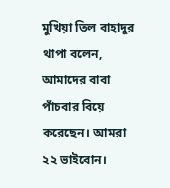মুখিয়া তিল বাহাদুর থাপা বলেন, আমাদের বাবা পাঁচবার বিয়ে করেছেন। আমরা ২২ ভাইবোন।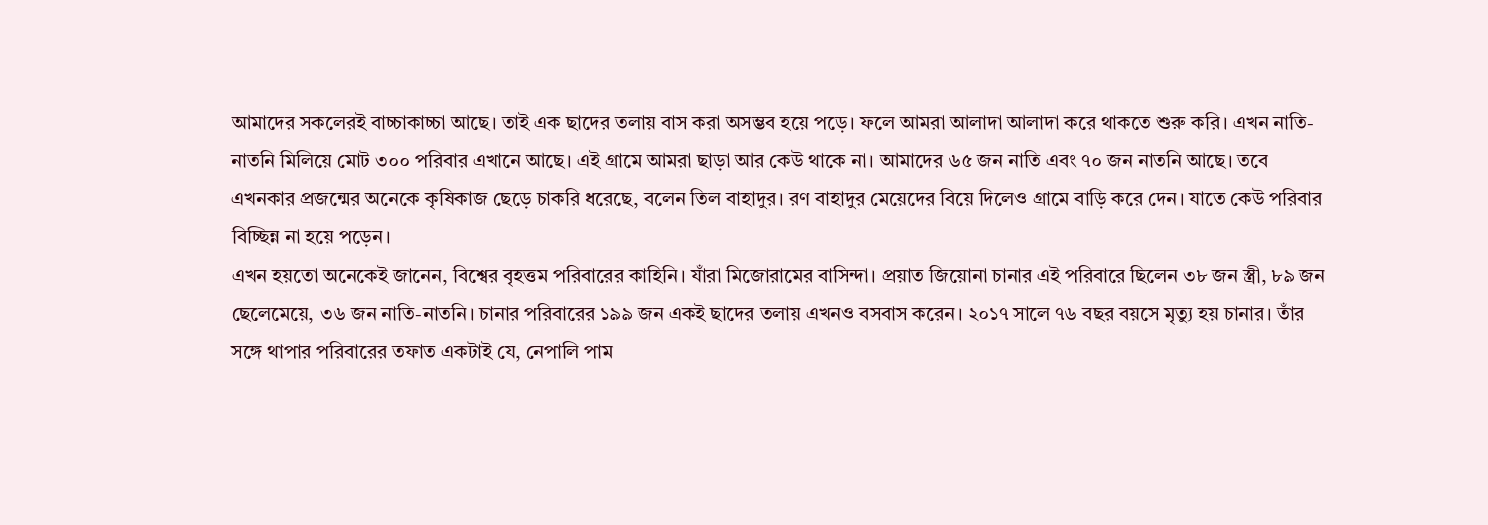আমাদের সকলেরই বাচ্চাকাচ্চা আছে। তাই এক ছাদের তলায় বাস করা অসম্ভব হয়ে পড়ে। ফলে আমরা আলাদা আলাদা করে থাকতে শুরু করি। এখন নাতি-নাতনি মিলিয়ে মোট ৩০০ পরিবার এখানে আছে। এই গ্রামে আমরা ছাড়া আর কেউ থাকে না। আমাদের ৬৫ জন নাতি এবং ৭০ জন নাতনি আছে। তবে এখনকার প্রজন্মের অনেকে কৃষিকাজ ছেড়ে চাকরি ধরেছে, বলেন তিল বাহাদুর। রণ বাহাদুর মেয়েদের বিয়ে দিলেও গ্রামে বাড়ি করে দেন। যাতে কেউ পরিবার বিচ্ছিন্ন না হয়ে পড়েন।
এখন হয়তো অনেকেই জানেন, বিশ্বের বৃহত্তম পরিবারের কাহিনি। যাঁরা মিজোরামের বাসিন্দা। প্রয়াত জিয়োনা চানার এই পরিবারে ছিলেন ৩৮ জন স্ত্রী, ৮৯ জন ছেলেমেয়ে, ৩৬ জন নাতি-নাতনি। চানার পরিবারের ১৯৯ জন একই ছাদের তলায় এখনও বসবাস করেন। ২০১৭ সালে ৭৬ বছর বয়সে মৃত্যু হয় চানার। তাঁর সঙ্গে থাপার পরিবারের তফাত একটাই যে, নেপালি পাম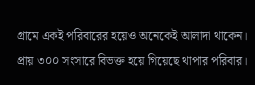গ্রামে একই পরিবারের হয়েও অনেকেই আলাদা থাকেন। প্রায় ৩০০ সংসারে বিভক্ত হয়ে গিয়েছে থাপার পরিবার।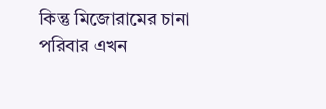কিন্তু মিজোরামের চানা পরিবার এখন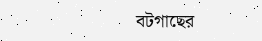বটগাছের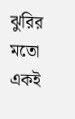ঝুরির মতো একই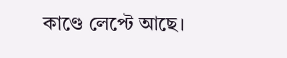কাণ্ডে লেপ্টে আছে।